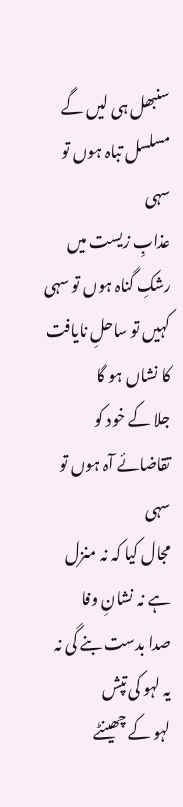سنبھل ہی لیں گے مسلسل تباہ ہوں تو سہی
عذابِ زیست میں رشکِ گناہ ہوں تو سہی
کہیں تو ساحلِ نایافت کا نشاں ہو گا
جلا کے خود کو تقاضائے آہ ہوں تو سہی
مجال کیا کہ نہ منزل ہے نہ نشانِ وفا
صدا بدست بنے گی نہ یہ لہو کی تپش
لہو کے چھینٹے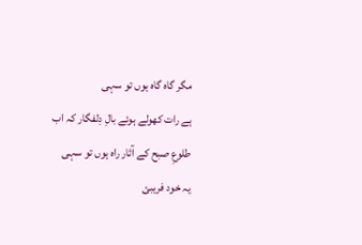مگر گاہ گاہ ہوں تو سہی
ہے رات کھولے ہوئے بالِ دِلفگار کہ اب
طلوعِ صبح کے آثار راہ ہوں تو سہی
یہ خود فریبئ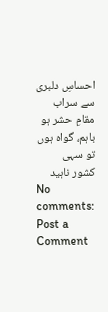احساسِ دلبری سے سراب
مقامِ حشر ہو باہم، گواہ ہوں تو سہی
کشور ناہید
No comments:
Post a Comment